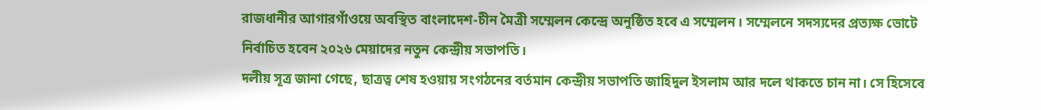রাজধানীর আগারগাঁওয়ে অবস্থিত বাংলাদেশ-চীন মৈত্রী সম্মেলন কেন্দ্রে অনুষ্ঠিত হবে এ সম্মেলন। সম্মেলনে সদস্যদের প্রত্যক্ষ ভোটে নির্বাচিত হবেন ২০২৬ মেয়াদের নতুন কেন্দ্রীয় সভাপতি।
দলীয় সূত্র জানা গেছে, ছাত্রত্ব শেষ হওয়ায় সংগঠনের বর্তমান কেন্দ্রীয় সভাপতি জাহিদুল ইসলাম আর দলে থাকতে চান না। সে হিসেবে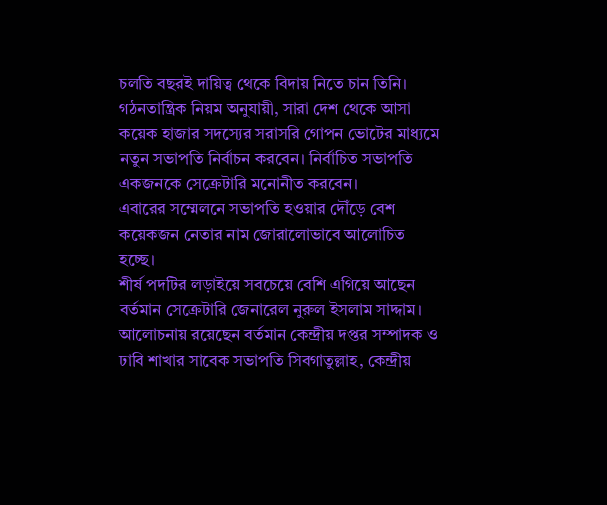চলতি বছরই দায়িত্ব থেকে বিদায় নিতে চান তিনি।
গঠনতান্ত্রিক নিয়ম অনুযায়ী, সারা দেশ থেকে আসা কয়েক হাজার সদস্যের সরাসরি গোপন ভোটের মাধ্যমে নতুন সভাপতি নির্বাচন করবেন। নির্বাচিত সভাপতি একজনকে সেক্রেটারি মনোনীত করবেন।
এবারের সম্মেলনে সভাপতি হওয়ার দৌঁড়ে বেশ কয়েকজন নেতার নাম জোরালোভাবে আলোচিত হচ্ছে।
শীর্ষ পদটির লড়াইয়ে সবচেয়ে বেশি এগিয়ে আছেন বর্তমান সেক্রেটারি জেনারেল নুরুল ইসলাম সাদ্দাম। আলোচনায় রয়েছেন বর্তমান কেন্দ্রীয় দপ্তর সম্পাদক ও ঢাবি শাখার সাবেক সভাপতি সিবগাতুল্লাহ, কেন্দ্রীয়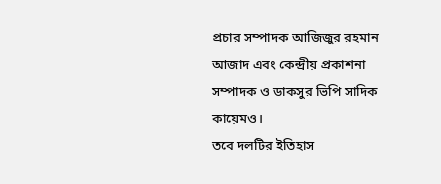প্রচার সম্পাদক আজিজুর রহমান আজাদ এবং কেন্দ্রীয় প্রকাশনা সম্পাদক ও ডাকসুর ভিপি সাদিক কায়েমও।
তবে দলটির ইতিহাস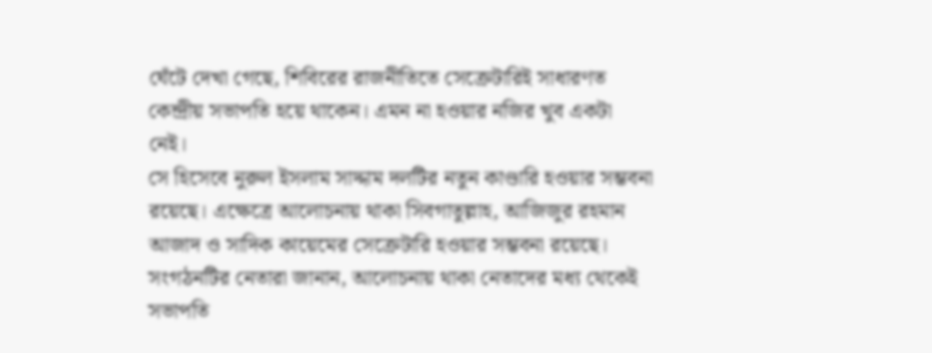ঘেঁটে দেখা গেছে, শিবিরের রাজনীতিতে সেক্রেটারিই সাধারণত কেন্দ্রীয় সভাপতি হয়ে থাকেন। এমন না হওয়ার নজির খুব একটা নেই।
সে হিসেবে নুরুল ইসলাম সাদ্দাম দলটির নতুন কাণ্ডারি হওয়ার সম্ভবনা রয়েছে। এক্ষেত্রে আলোচনায় থাকা সিবগাতুল্লাহ, আজিজুর রহমান আজাদ ও সাদিক কায়েমের সেক্রেটারি হওয়ার সম্ভবনা রয়েছে।
সংগঠনটির নেতারা জানান, আলোচনায় থাকা নেতাদের মধ্য থেকেই সভাপতি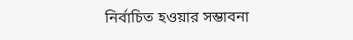নির্বাচিত হওয়ার সম্ভাবনা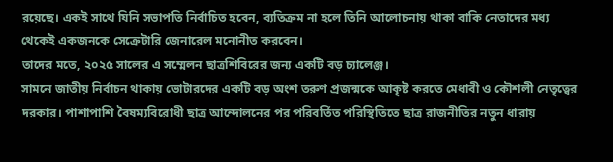রয়েছে। একই সাথে যিনি সভাপতি নির্বাচিত হবেন, ব্যতিক্রম না হলে তিনি আলোচনায় থাকা বাকি নেতাদের মধ্য থেকেই একজনকে সেক্রেটারি জেনারেল মনোনীত করবেন।
তাদের মতে, ২০২৫ সালের এ সম্মেলন ছাত্রশিবিরের জন্য একটি বড় চ্যালেঞ্জ।
সামনে জাতীয় নির্বাচন থাকায় ভোটারদের একটি বড় অংশ তরুণ প্রজন্মকে আকৃষ্ট করতে মেধাবী ও কৌশলী নেতৃত্বের দরকার। পাশাপাশি বৈষম্যবিরোধী ছাত্র আন্দোলনের পর পরিবর্তিত পরিস্থিতিতে ছাত্র রাজনীতির নতুন ধারায়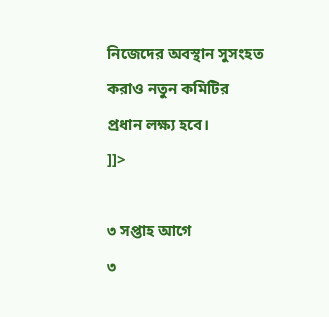নিজেদের অবস্থান সুসংহত করাও নতুন কমিটির প্রধান লক্ষ্য হবে।
]]>

৩ সপ্তাহ আগে
৩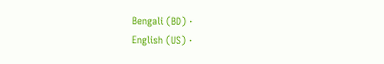Bengali (BD) ·
English (US) ·